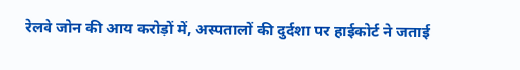रेलवे जोन की आय करोड़ों में, अस्पतालों की दुर्दशा पर हाईकोर्ट ने जताई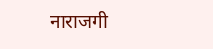नाराजगी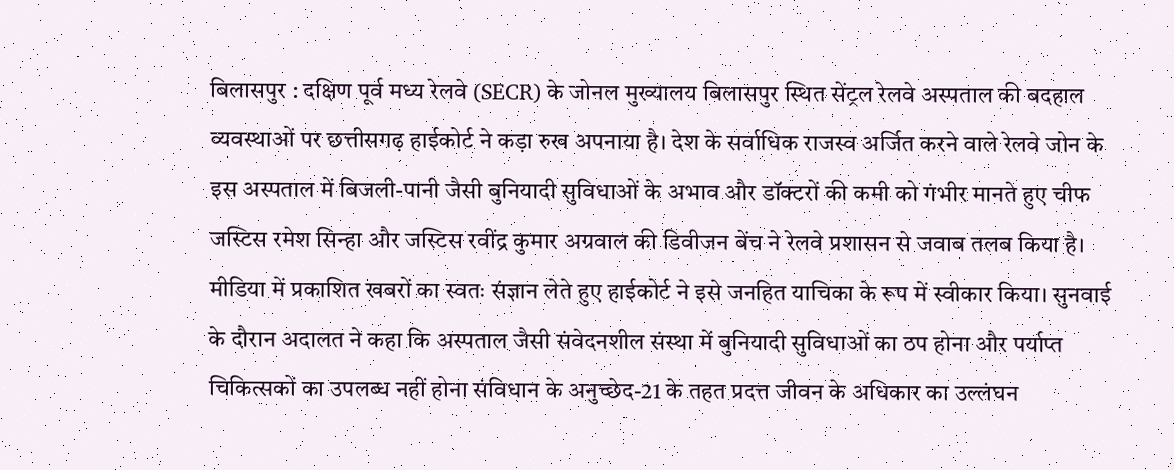बिलासपुर : दक्षिण पूर्व मध्य रेलवे (SECR) के जोनल मुख्यालय बिलासपुर स्थित सेंट्रल रेलवे अस्पताल की बदहाल व्यवस्थाओं पर छत्तीसगढ़ हाईकोर्ट ने कड़ा रुख अपनाया है। देश के सर्वाधिक राजस्व अर्जित करने वाले रेलवे जोन के इस अस्पताल में बिजली-पानी जैसी बुनियादी सुविधाओं के अभाव और डॉक्टरों की कमी को गंभीर मानते हुए चीफ जस्टिस रमेश सिन्हा और जस्टिस रवींद्र कुमार अग्रवाल की डिवीजन बेंच ने रेलवे प्रशासन से जवाब तलब किया है।
मीडिया में प्रकाशित खबरों का स्वतः संज्ञान लेते हुए हाईकोर्ट ने इसे जनहित याचिका के रूप में स्वीकार किया। सुनवाई के दौरान अदालत ने कहा कि अस्पताल जैसी संवेदनशील संस्था में बुनियादी सुविधाओं का ठप होना और पर्याप्त चिकित्सकों का उपलब्ध नहीं होना संविधान के अनुच्छेद-21 के तहत प्रदत्त जीवन के अधिकार का उल्लंघन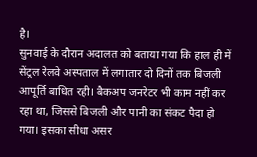है।
सुनवाई के दौरान अदालत को बताया गया कि हाल ही में सेंट्रल रेलवे अस्पताल में लगातार दो दिनों तक बिजली आपूर्ति बाधित रही। बैकअप जनरेटर भी काम नहीं कर रहा था, जिससे बिजली और पानी का संकट पैदा हो गया। इसका सीधा असर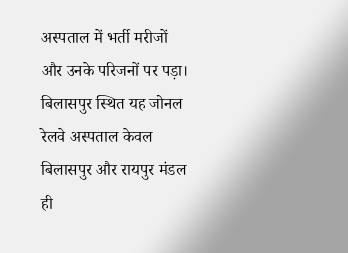अस्पताल में भर्ती मरीजों और उनके परिजनों पर पड़ा।
बिलासपुर स्थित यह जोनल रेलवे अस्पताल केवल बिलासपुर और रायपुर मंडल ही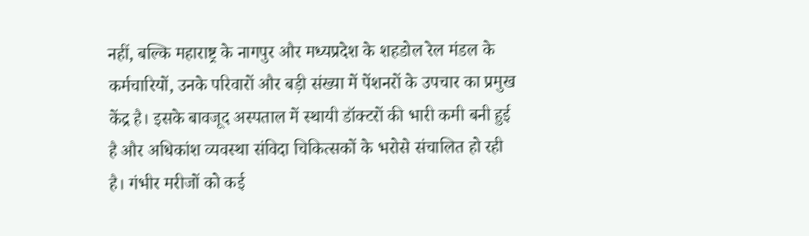नहीं, बल्कि महाराष्ट्र के नागपुर और मध्यप्रदेश के शहडोल रेल मंडल के कर्मचारियों, उनके परिवारों और बड़ी संख्या में पेंशनरों के उपचार का प्रमुख केंद्र है। इसके बावजूद अस्पताल में स्थायी डॉक्टरों की भारी कमी बनी हुई है और अधिकांश व्यवस्था संविदा चिकित्सकों के भरोसे संचालित हो रही है। गंभीर मरीजों को कई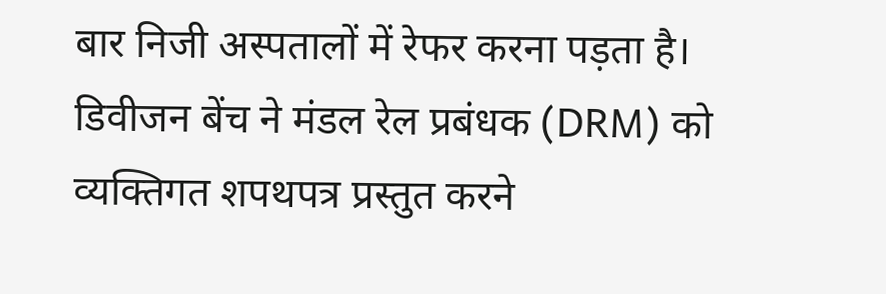बार निजी अस्पतालों में रेफर करना पड़ता है।
डिवीजन बेंच ने मंडल रेल प्रबंधक (DRM) को व्यक्तिगत शपथपत्र प्रस्तुत करने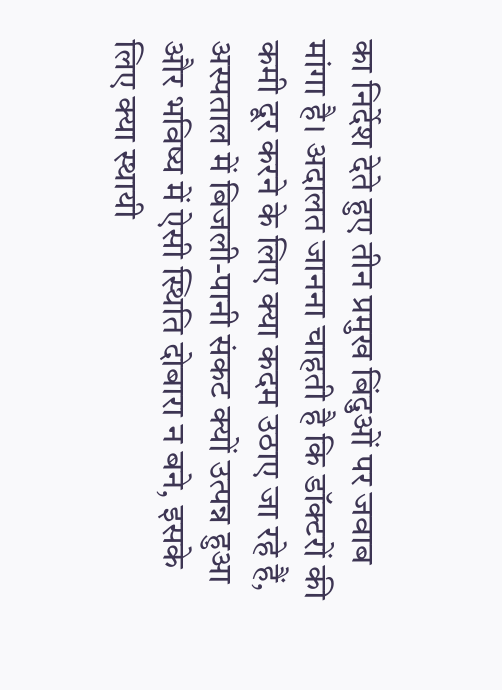का निर्देश देते हुए तीन प्रमुख बिंदुओं पर जवाब मांगा है। अदालत जानना चाहती है कि डॉक्टरों की कमी दूर करने के लिए क्या कदम उठाए जा रहे हैं, अस्पताल में बिजली-पानी संकट क्यों उत्पन्न हुआ और भविष्य में ऐसी स्थिति दोबारा न बने, इसके लिए क्या स्थायी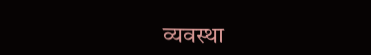व्यवस्था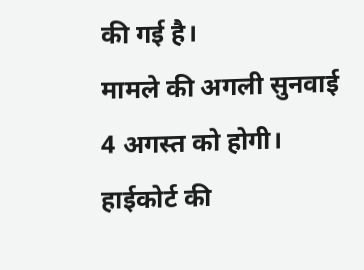की गई है।
मामले की अगली सुनवाई 4 अगस्त को होगी। हाईकोर्ट की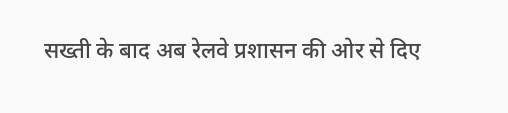सख्ती के बाद अब रेलवे प्रशासन की ओर से दिए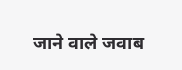जाने वाले जवाब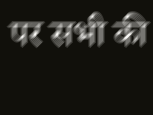पर सभी की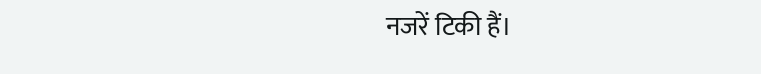नजरें टिकी हैं।